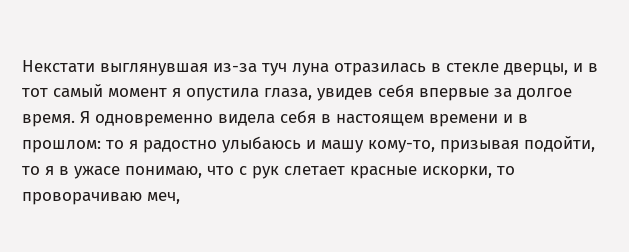Некстати выглянувшая из-за туч луна отразилась в стекле дверцы, и в тот самый момент я опустила глаза, увидев себя впервые за долгое время. Я одновременно видела себя в настоящем времени и в прошлом: то я радостно улыбаюсь и машу кому-то, призывая подойти, то я в ужасе понимаю, что с рук слетает красные искорки, то проворачиваю меч,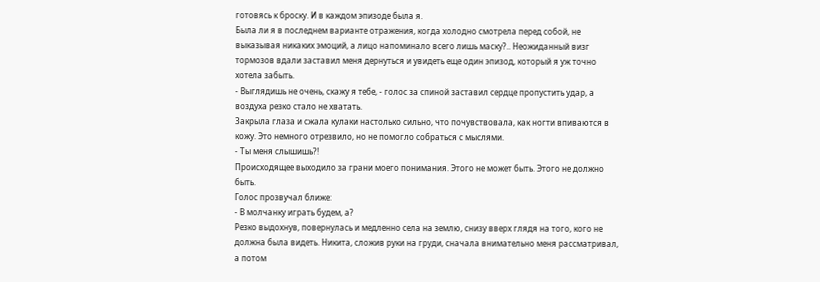готовясь к броску. И в каждом эпизоде была я.
Была ли я в последнем варианте отражения, когда холодно смотрела перед собой, не выказывая никаких эмоций, а лицо напоминало всего лишь маску?.. Неожиданный визг тормозов вдали заставил меня дернуться и увидеть еще один эпизод, который я уж точно хотела забыть.
- Выглядишь не очень, скажу я тебе, - голос за спиной заставил сердце пропустить удар, а воздуха резко стало не хватать.
Закрыла глаза и сжала кулаки настолько сильно, что почувствовала, как ногти впиваются в кожу. Это немного отрезвило, но не помогло собраться с мыслями.
- Ты меня слышишь?!
Происходящее выходило за грани моего понимания. Этого не может быть. Этого не должно быть.
Голос прозвучал ближе:
- В молчанку играть будем, а?
Резко выдохнув, повернулась и медленно села на землю, снизу вверх глядя на того, кого не должна была видеть. Никита, сложив руки на груди, сначала внимательно меня рассматривал, а потом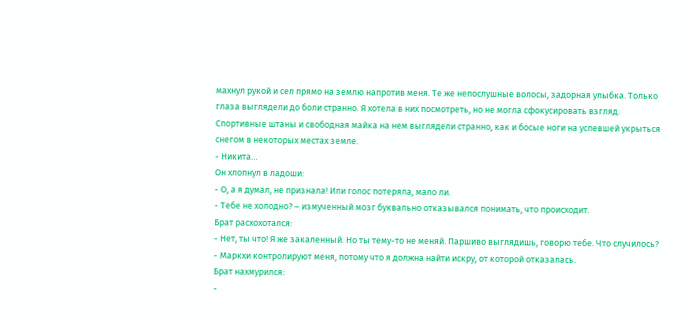махнул рукой и сел прямо на землю напротив меня. Те же непослушные волосы, задорная улыбка. Только глаза выглядели до боли странно. Я хотела в них посмотреть, но не могла сфокусировать взгляд. Спортивные штаны и свободная майка на нем выглядели странно, как и босые ноги на успевшей укрыться снегом в некоторых местах земле.
- Никита…
Он хлопнул в ладоши:
- О, а я думал, не признала! Или голос потеряла, мало ли.
- Тебе не холодно? – измученный мозг буквально отказывался понимать, что происходит.
Брат расхохотался:
- Нет, ты что! Я же закаленный. Но ты тему-то не меняй. Паршиво выглядишь, говорю тебе. Что случилось?
- Маркхи контролируют меня, потому что я должна найти искру, от которой отказалась.
Брат нахмурился:
-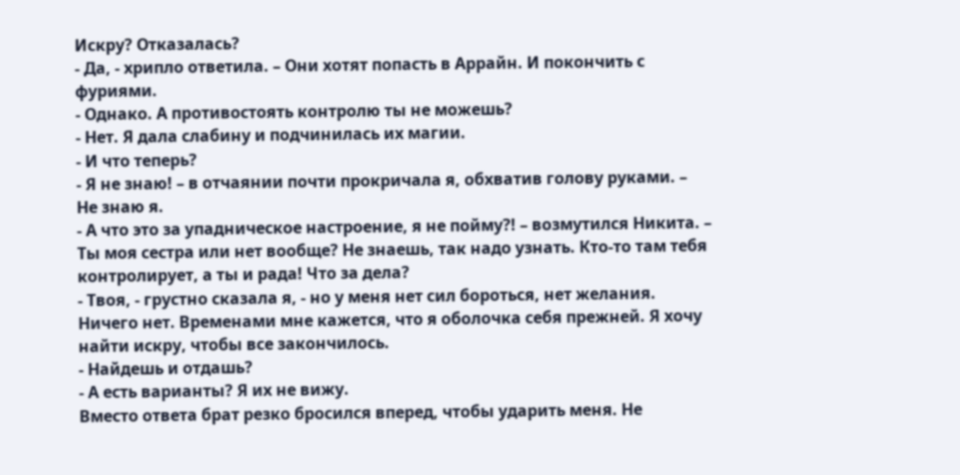Искру? Отказалась?
- Да, - хрипло ответила. – Они хотят попасть в Аррайн. И покончить с фуриями.
- Однако. А противостоять контролю ты не можешь?
- Нет. Я дала слабину и подчинилась их магии.
- И что теперь?
- Я не знаю! – в отчаянии почти прокричала я, обхватив голову руками. – Не знаю я.
- А что это за упадническое настроение, я не пойму?! – возмутился Никита. – Ты моя сестра или нет вообще? Не знаешь, так надо узнать. Кто-то там тебя контролирует, а ты и рада! Что за дела?
- Твоя, - грустно сказала я, - но у меня нет сил бороться, нет желания. Ничего нет. Временами мне кажется, что я оболочка себя прежней. Я хочу найти искру, чтобы все закончилось.
- Найдешь и отдашь?
- А есть варианты? Я их не вижу.
Вместо ответа брат резко бросился вперед, чтобы ударить меня. Не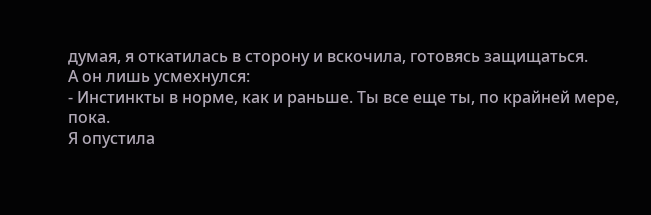думая, я откатилась в сторону и вскочила, готовясь защищаться.
А он лишь усмехнулся:
- Инстинкты в норме, как и раньше. Ты все еще ты, по крайней мере, пока.
Я опустила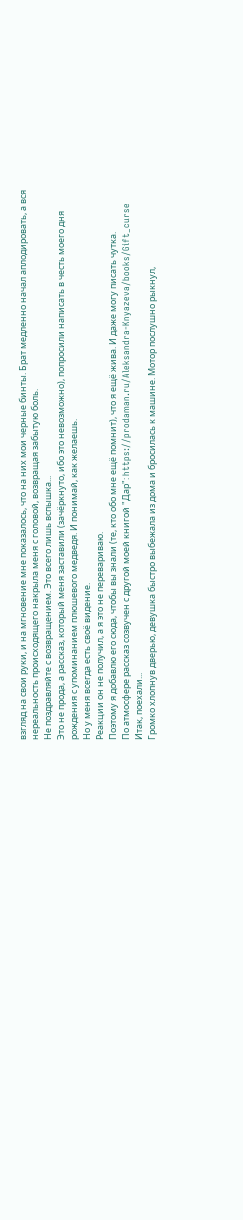взгляд на свои руки, и на мгновение мне показалось, что на них мои черные бинты. Брат медленно начал аплодировать, а вся нереальность происходящего накрыла меня с головой, возвращая забытую боль.
Не поздравляйте с возвращением. Это всего лишь вспышка...
Это не прода, а рассказ, который меня заставили (зачёркнуто, ибо это невозможно), попросили написать в честь моего дня рождения с упоминанием плюшевого медведя. И понимай, как желаешь.
Но у меня всегда есть своё видение.
Реакции он не получил, а я это не перевариваю.
Поэтому я добавлю его сюда, чтобы вы знали (те, кто обо мне ещё помнит), что я ещё жива. И даже могу писать чутка.
По атмосфере рассказ созвучен с другой моей книгой "Дар": https://prodaman.ru/Aleksandra-Knyazeva/books/Gift_curse
Итак, поехали...
Громко хлопнув дверью, девушка быстро выбежала из дома и бросилась к машине. Мотор послушно рыкнул,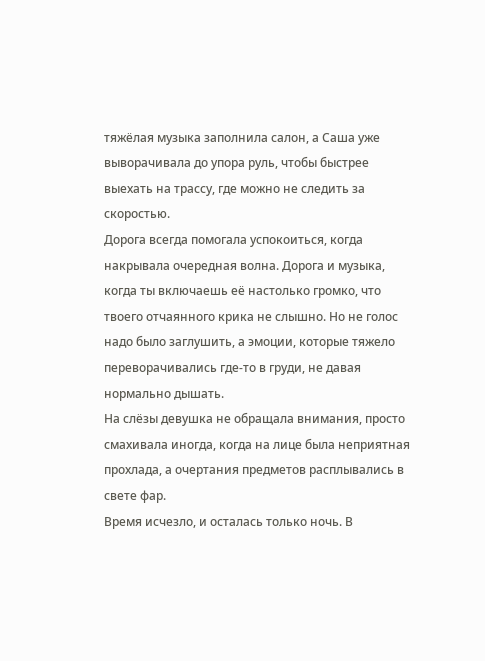тяжёлая музыка заполнила салон, а Саша уже выворачивала до упора руль, чтобы быстрее выехать на трассу, где можно не следить за скоростью.
Дорога всегда помогала успокоиться, когда накрывала очередная волна. Дорога и музыка, когда ты включаешь её настолько громко, что твоего отчаянного крика не слышно. Но не голос надо было заглушить, а эмоции, которые тяжело переворачивались где-то в груди, не давая нормально дышать.
На слёзы девушка не обращала внимания, просто смахивала иногда, когда на лице была неприятная прохлада, а очертания предметов расплывались в свете фар.
Время исчезло, и осталась только ночь. В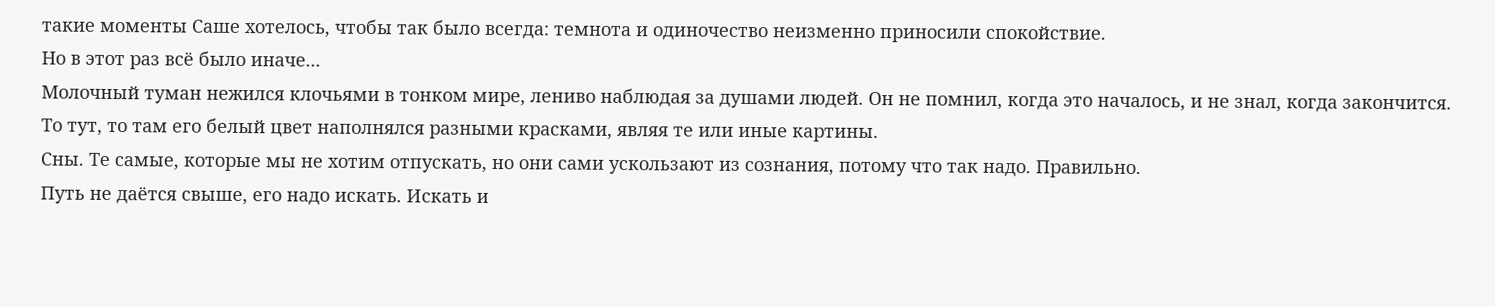такие моменты Саше хотелось, чтобы так было всегда: темнота и одиночество неизменно приносили спокойствие.
Но в этот раз всё было иначе...
Молочный туман нежился клочьями в тонком мире, лениво наблюдая за душами людей. Он не помнил, когда это началось, и не знал, когда закончится. То тут, то там его белый цвет наполнялся разными красками, являя те или иные картины.
Сны. Те самые, которые мы не хотим отпускать, но они сами ускользают из сознания, потому что так надо. Правильно.
Путь не даётся свыше, его надо искать. Искать и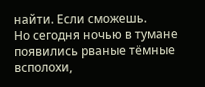найти. Если сможешь.
Но сегодня ночью в тумане появились рваные тёмные всполохи,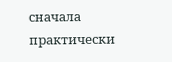сначала практически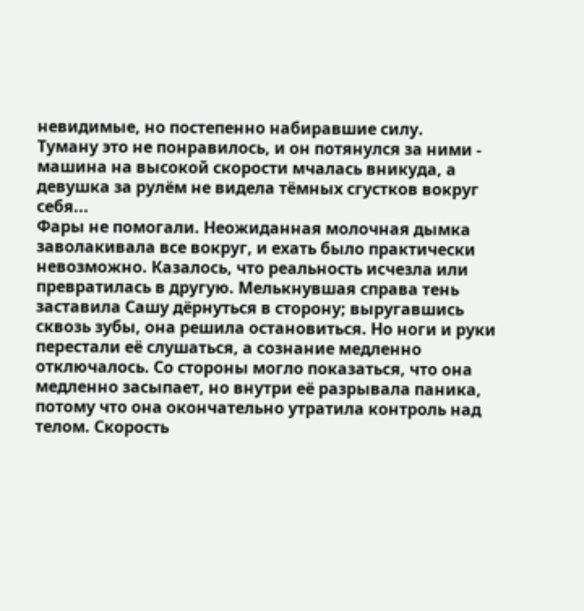невидимые, но постепенно набиравшие силу.
Туману это не понравилось, и он потянулся за ними - машина на высокой скорости мчалась вникуда, а девушка за рулём не видела тёмных сгустков вокруг себя...
Фары не помогали. Неожиданная молочная дымка заволакивала все вокруг, и ехать было практически невозможно. Казалось, что реальность исчезла или превратилась в другую. Мелькнувшая справа тень заставила Сашу дёрнуться в сторону; выругавшись сквозь зубы, она решила остановиться. Но ноги и руки перестали её слушаться, а сознание медленно отключалось. Со стороны могло показаться, что она медленно засыпает, но внутри её разрывала паника, потому что она окончательно утратила контроль над телом. Скорость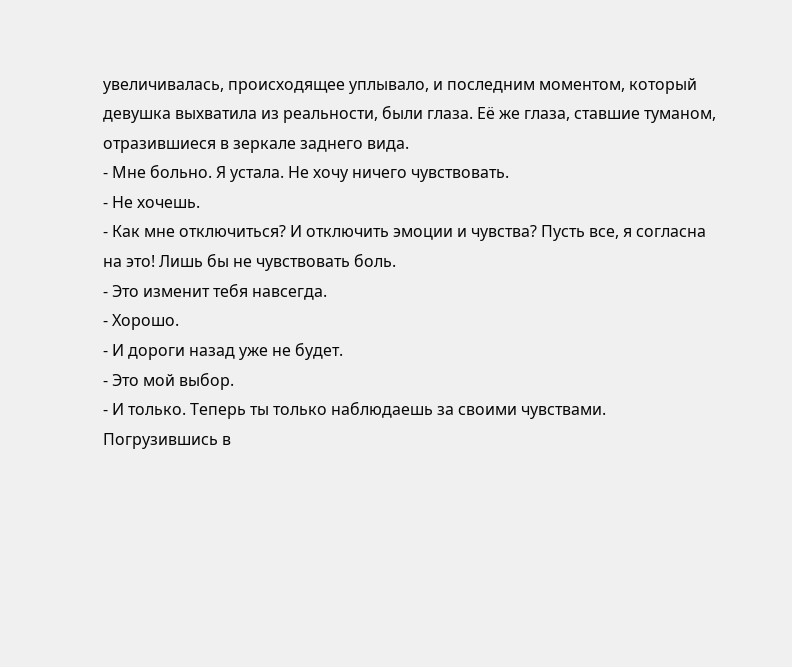увеличивалась, происходящее уплывало, и последним моментом, который девушка выхватила из реальности, были глаза. Её же глаза, ставшие туманом, отразившиеся в зеркале заднего вида.
- Мне больно. Я устала. Не хочу ничего чувствовать.
- Не хочешь.
- Как мне отключиться? И отключить эмоции и чувства? Пусть все, я согласна на это! Лишь бы не чувствовать боль.
- Это изменит тебя навсегда.
- Хорошо.
- И дороги назад уже не будет.
- Это мой выбор.
- И только. Теперь ты только наблюдаешь за своими чувствами.
Погрузившись в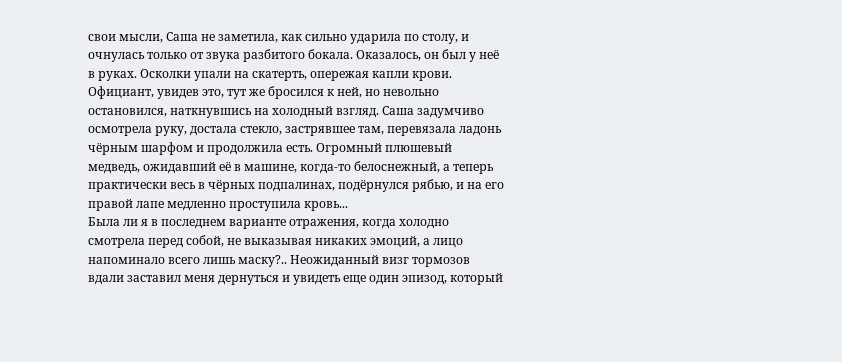свои мысли, Саша не заметила, как сильно ударила по столу, и очнулась только от звука разбитого бокала. Оказалось, он был у неё в руках. Осколки упали на скатерть, опережая капли крови. Официант, увидев это, тут же бросился к ней, но невольно остановился, наткнувшись на холодный взгляд. Саша задумчиво осмотрела руку, достала стекло, застрявшее там, перевязала ладонь чёрным шарфом и продолжила есть. Огромный плюшевый медведь, ожидавший её в машине, когда-то белоснежный, а теперь практически весь в чёрных подпалинах, подёрнулся рябью, и на его правой лапе медленно проступила кровь...
Была ли я в последнем варианте отражения, когда холодно смотрела перед собой, не выказывая никаких эмоций, а лицо напоминало всего лишь маску?.. Неожиданный визг тормозов вдали заставил меня дернуться и увидеть еще один эпизод, который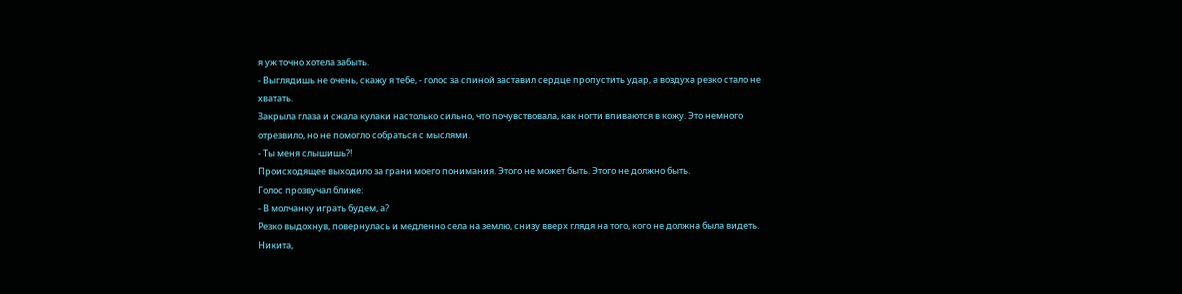я уж точно хотела забыть.
- Выглядишь не очень, скажу я тебе, - голос за спиной заставил сердце пропустить удар, а воздуха резко стало не хватать.
Закрыла глаза и сжала кулаки настолько сильно, что почувствовала, как ногти впиваются в кожу. Это немного отрезвило, но не помогло собраться с мыслями.
- Ты меня слышишь?!
Происходящее выходило за грани моего понимания. Этого не может быть. Этого не должно быть.
Голос прозвучал ближе:
- В молчанку играть будем, а?
Резко выдохнув, повернулась и медленно села на землю, снизу вверх глядя на того, кого не должна была видеть. Никита,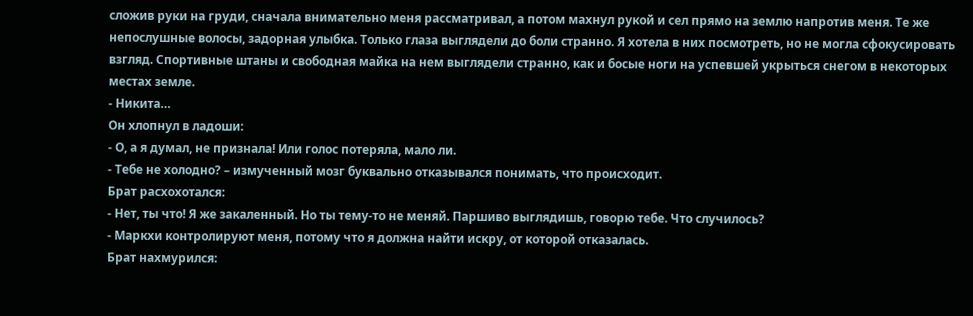сложив руки на груди, сначала внимательно меня рассматривал, а потом махнул рукой и сел прямо на землю напротив меня. Те же непослушные волосы, задорная улыбка. Только глаза выглядели до боли странно. Я хотела в них посмотреть, но не могла сфокусировать взгляд. Спортивные штаны и свободная майка на нем выглядели странно, как и босые ноги на успевшей укрыться снегом в некоторых местах земле.
- Никита…
Он хлопнул в ладоши:
- О, а я думал, не признала! Или голос потеряла, мало ли.
- Тебе не холодно? – измученный мозг буквально отказывался понимать, что происходит.
Брат расхохотался:
- Нет, ты что! Я же закаленный. Но ты тему-то не меняй. Паршиво выглядишь, говорю тебе. Что случилось?
- Маркхи контролируют меня, потому что я должна найти искру, от которой отказалась.
Брат нахмурился: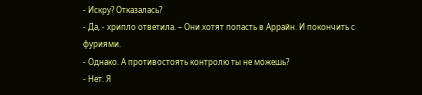- Искру? Отказалась?
- Да, - хрипло ответила. – Они хотят попасть в Аррайн. И покончить с фуриями.
- Однако. А противостоять контролю ты не можешь?
- Нет. Я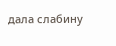дала слабину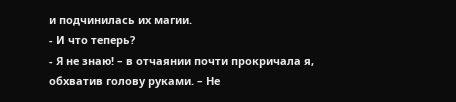и подчинилась их магии.
- И что теперь?
- Я не знаю! – в отчаянии почти прокричала я, обхватив голову руками. – Не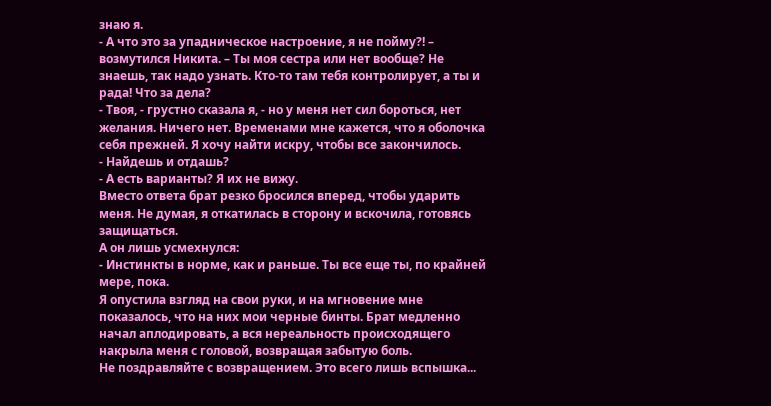знаю я.
- А что это за упадническое настроение, я не пойму?! – возмутился Никита. – Ты моя сестра или нет вообще? Не знаешь, так надо узнать. Кто-то там тебя контролирует, а ты и рада! Что за дела?
- Твоя, - грустно сказала я, - но у меня нет сил бороться, нет желания. Ничего нет. Временами мне кажется, что я оболочка себя прежней. Я хочу найти искру, чтобы все закончилось.
- Найдешь и отдашь?
- А есть варианты? Я их не вижу.
Вместо ответа брат резко бросился вперед, чтобы ударить меня. Не думая, я откатилась в сторону и вскочила, готовясь защищаться.
А он лишь усмехнулся:
- Инстинкты в норме, как и раньше. Ты все еще ты, по крайней мере, пока.
Я опустила взгляд на свои руки, и на мгновение мне показалось, что на них мои черные бинты. Брат медленно начал аплодировать, а вся нереальность происходящего накрыла меня с головой, возвращая забытую боль.
Не поздравляйте с возвращением. Это всего лишь вспышка...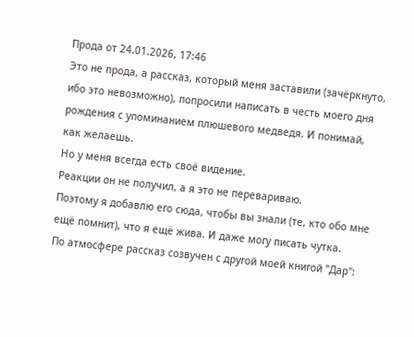Прода от 24.01.2026, 17:46
Это не прода, а рассказ, который меня заставили (зачёркнуто, ибо это невозможно), попросили написать в честь моего дня рождения с упоминанием плюшевого медведя. И понимай, как желаешь.
Но у меня всегда есть своё видение.
Реакции он не получил, а я это не перевариваю.
Поэтому я добавлю его сюда, чтобы вы знали (те, кто обо мне ещё помнит), что я ещё жива. И даже могу писать чутка.
По атмосфере рассказ созвучен с другой моей книгой "Дар":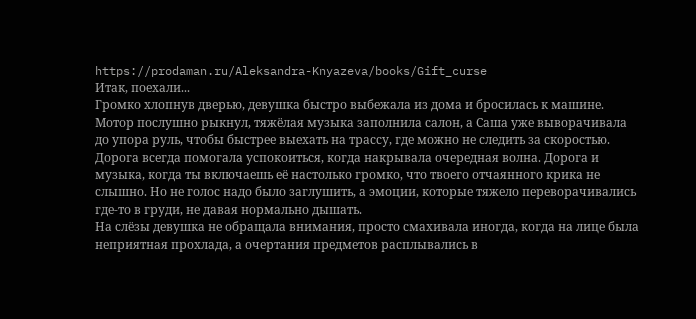https://prodaman.ru/Aleksandra-Knyazeva/books/Gift_curse
Итак, поехали...
Громко хлопнув дверью, девушка быстро выбежала из дома и бросилась к машине. Мотор послушно рыкнул, тяжёлая музыка заполнила салон, а Саша уже выворачивала до упора руль, чтобы быстрее выехать на трассу, где можно не следить за скоростью.
Дорога всегда помогала успокоиться, когда накрывала очередная волна. Дорога и музыка, когда ты включаешь её настолько громко, что твоего отчаянного крика не слышно. Но не голос надо было заглушить, а эмоции, которые тяжело переворачивались где-то в груди, не давая нормально дышать.
На слёзы девушка не обращала внимания, просто смахивала иногда, когда на лице была неприятная прохлада, а очертания предметов расплывались в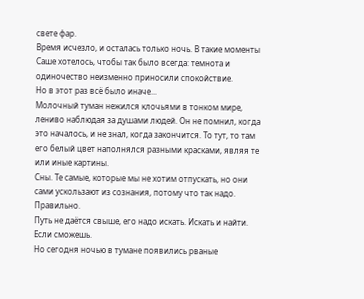свете фар.
Время исчезло, и осталась только ночь. В такие моменты Саше хотелось, чтобы так было всегда: темнота и одиночество неизменно приносили спокойствие.
Но в этот раз всё было иначе...
Молочный туман нежился клочьями в тонком мире, лениво наблюдая за душами людей. Он не помнил, когда это началось, и не знал, когда закончится. То тут, то там его белый цвет наполнялся разными красками, являя те или иные картины.
Сны. Те самые, которые мы не хотим отпускать, но они сами ускользают из сознания, потому что так надо. Правильно.
Путь не даётся свыше, его надо искать. Искать и найти. Если сможешь.
Но сегодня ночью в тумане появились рваные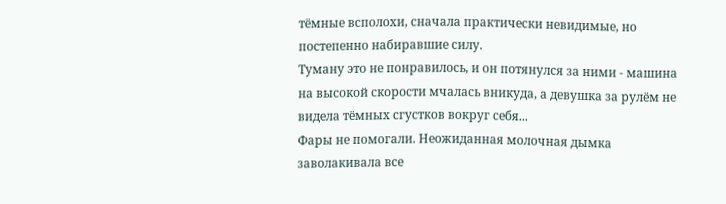тёмные всполохи, сначала практически невидимые, но постепенно набиравшие силу.
Туману это не понравилось, и он потянулся за ними - машина на высокой скорости мчалась вникуда, а девушка за рулём не видела тёмных сгустков вокруг себя...
Фары не помогали. Неожиданная молочная дымка заволакивала все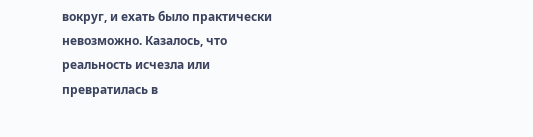вокруг, и ехать было практически невозможно. Казалось, что реальность исчезла или превратилась в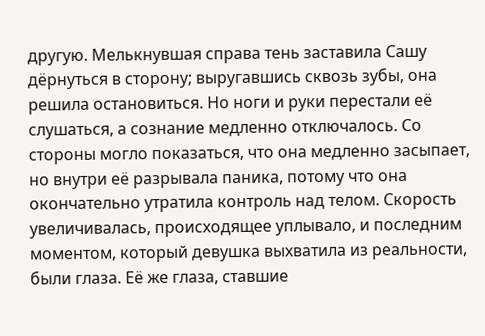другую. Мелькнувшая справа тень заставила Сашу дёрнуться в сторону; выругавшись сквозь зубы, она решила остановиться. Но ноги и руки перестали её слушаться, а сознание медленно отключалось. Со стороны могло показаться, что она медленно засыпает, но внутри её разрывала паника, потому что она окончательно утратила контроль над телом. Скорость увеличивалась, происходящее уплывало, и последним моментом, который девушка выхватила из реальности, были глаза. Её же глаза, ставшие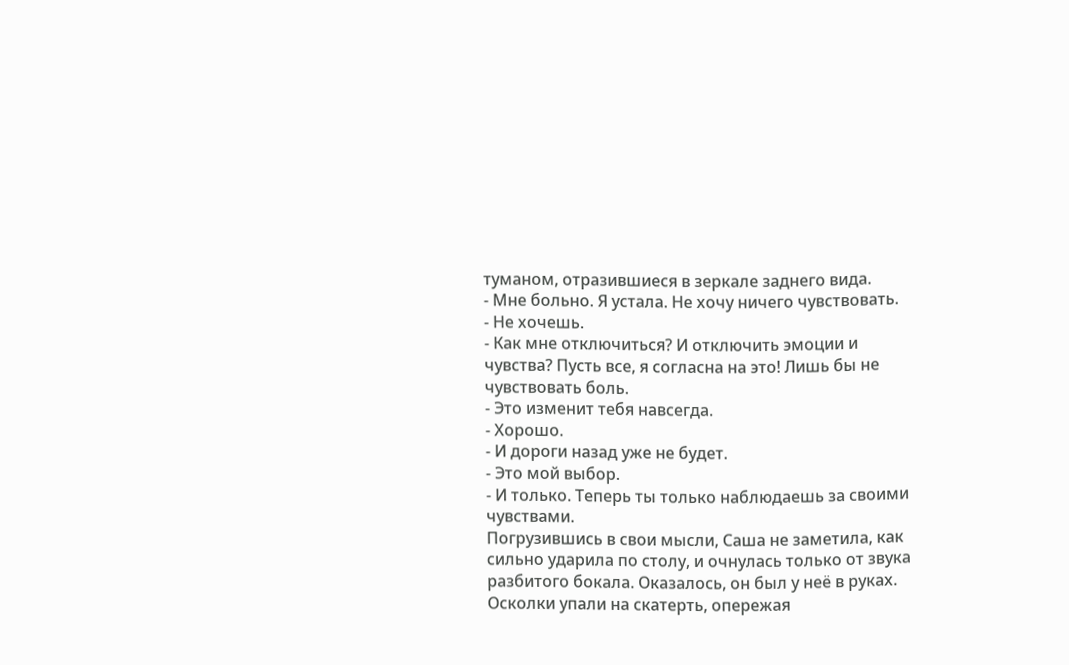туманом, отразившиеся в зеркале заднего вида.
- Мне больно. Я устала. Не хочу ничего чувствовать.
- Не хочешь.
- Как мне отключиться? И отключить эмоции и чувства? Пусть все, я согласна на это! Лишь бы не чувствовать боль.
- Это изменит тебя навсегда.
- Хорошо.
- И дороги назад уже не будет.
- Это мой выбор.
- И только. Теперь ты только наблюдаешь за своими чувствами.
Погрузившись в свои мысли, Саша не заметила, как сильно ударила по столу, и очнулась только от звука разбитого бокала. Оказалось, он был у неё в руках. Осколки упали на скатерть, опережая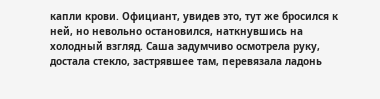капли крови. Официант, увидев это, тут же бросился к ней, но невольно остановился, наткнувшись на холодный взгляд. Саша задумчиво осмотрела руку, достала стекло, застрявшее там, перевязала ладонь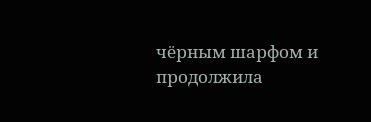чёрным шарфом и продолжила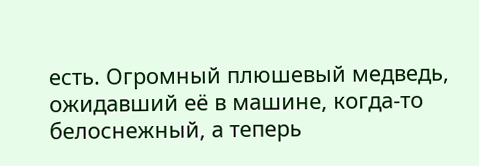есть. Огромный плюшевый медведь, ожидавший её в машине, когда-то белоснежный, а теперь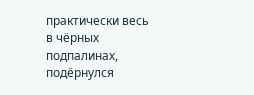практически весь в чёрных подпалинах, подёрнулся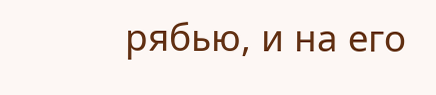рябью, и на его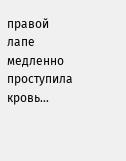правой лапе медленно проступила кровь...